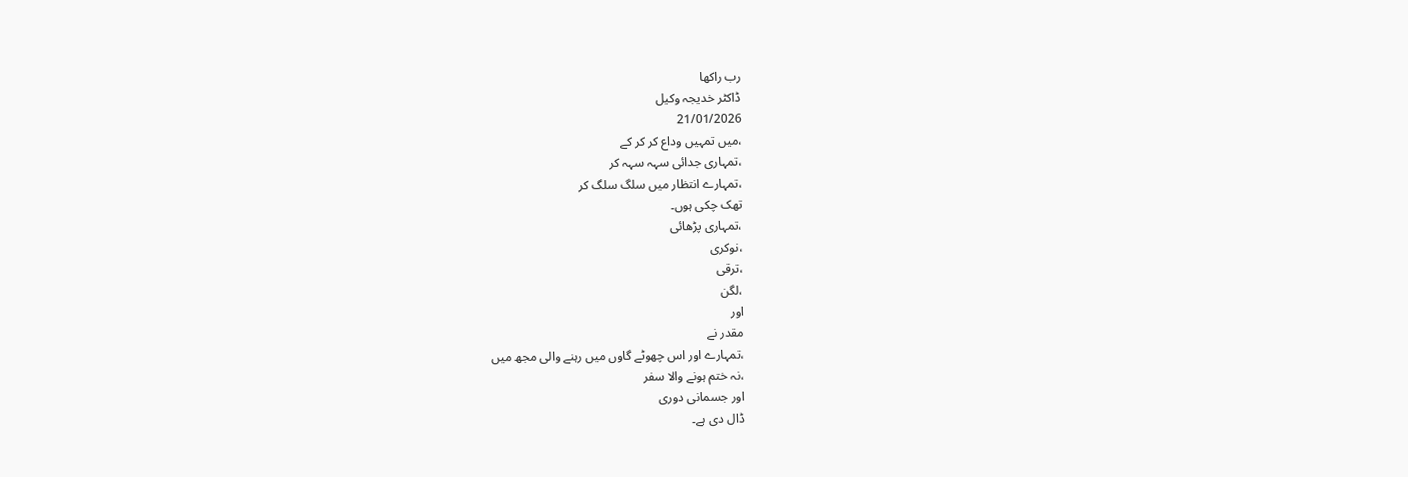رب راکھا
ڈاکٹر خدیجہ وکیل
21/01/2026
،میں تمہیں وداع کر کر کے
،تمہاری جدائی سہہ سہہ کر
،تمہارے انتظار میں سلگ سلگ کر
تھک چکی ہوں۔
،تمہاری پڑھائی
،نوکری
،ترقی
،لگن
اور
مقدر نے
،تمہارے اور اس چھوٹے گاوں میں رہنے والی مجھ میں
،نہ ختم ہونے والا سفر
اور جسمانی دوری
ڈال دی ہے۔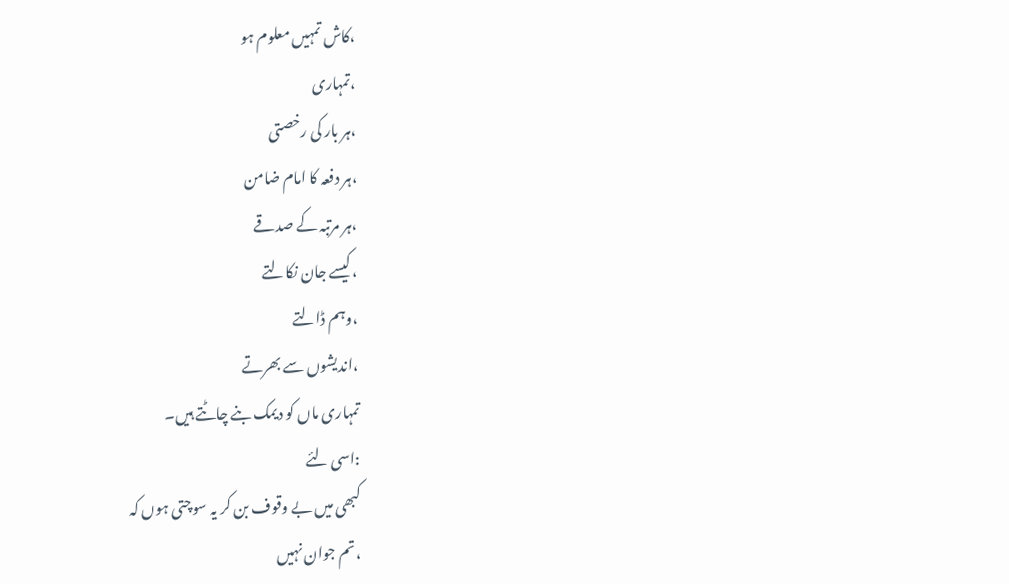،کاش تمہیں معلوم ہو
،تمہاری
،ہر بار کی رخصتی
،ہر دفعہ کا امام ضامن
،ہر مرتبہ کے صدقے
،کیسے جان نکالتے
،وہم ڈالتے
،اندیشوں سے بھرتے
تمہاری ماں کو دیمک بنے چاٹتے ہیں۔
:اسی لئے
کبھی میں بے وقوف بن کر یہ سوچتی ہوں کہ
،تم جوان نہیں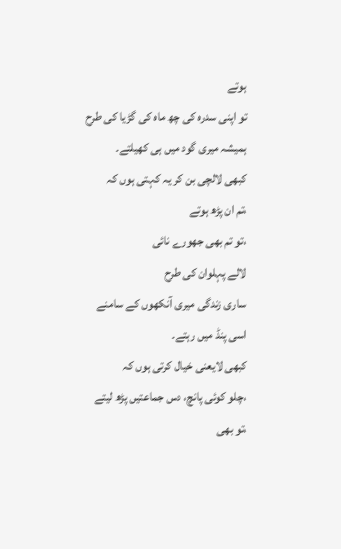ہوتے
تو اپنی سدرہ کی چھ ماہ کی گڑیا کی طرح
ہمیشہ میری گود میں ہی کھیلتے۔
کبھی لالچی بن کر یہ کہتی ہوں کہ
،تم ان پڑھ ہوتے
،تو تم بھی جھورے نائی
لالے پہلوان کی طرح
ساری زندگی میری آنکھوں کے سامنے
اسی پنڈ میں رہتے۔
کبھی لایعنی خیال کرتی ہوں کہ
،چلو کوئی پانچ، دس جماعتیں پڑھ لیتے
،تو بھی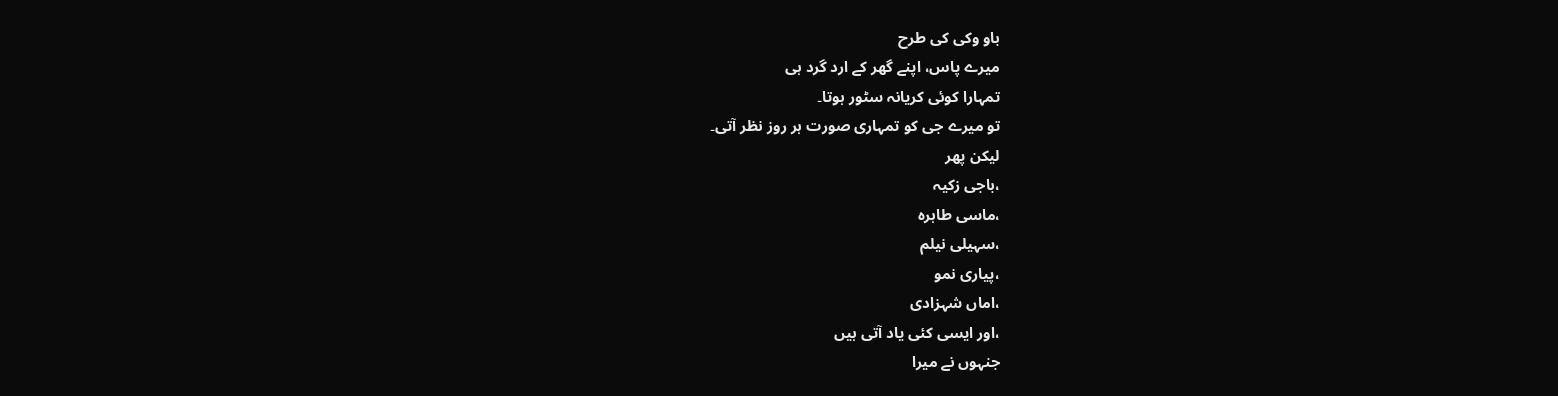باو وکی کی طرح
میرے پاس، اپنے گھر کے ارد گرد ہی
تمہارا کوئی کریانہ سٹور ہوتا۔
تو میرے جی کو تمہاری صورت ہر روز نظر آتی۔
لیکن پھر
،باجی زکیہ
،ماسی طاہرہ
،سہیلی نیلم
،پیاری نمو
،اماں شہزادی
،اور ایسی کئی یاد آتی ہیں
جنہوں نے میرا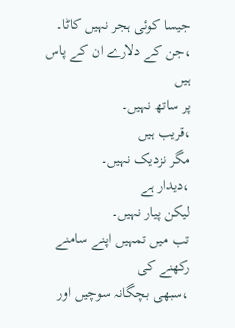جیسا کوئی ہجر نہیں کاٹا۔
،جن کے دلارے ان کے پاس ہیں
پر ساتھ نہیں۔
،قریب ہیں
مگر نزدیک نہیں۔
،دیدار ہے
لیکن پیار نہیں۔
تب میں تمہیں اپنے سامنے رکھنے کی
،سبھی بچگانہ سوچیں اور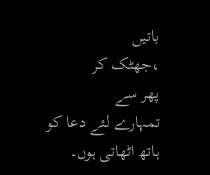باتیں
،جھٹک کر
پھر سے
تمہارے لئے دعا کو
ہاتھ اٹھاتی ہوں۔